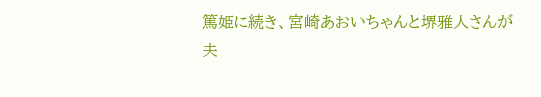篤姫に続き、宮崎あおいちゃんと堺雅人さんが夫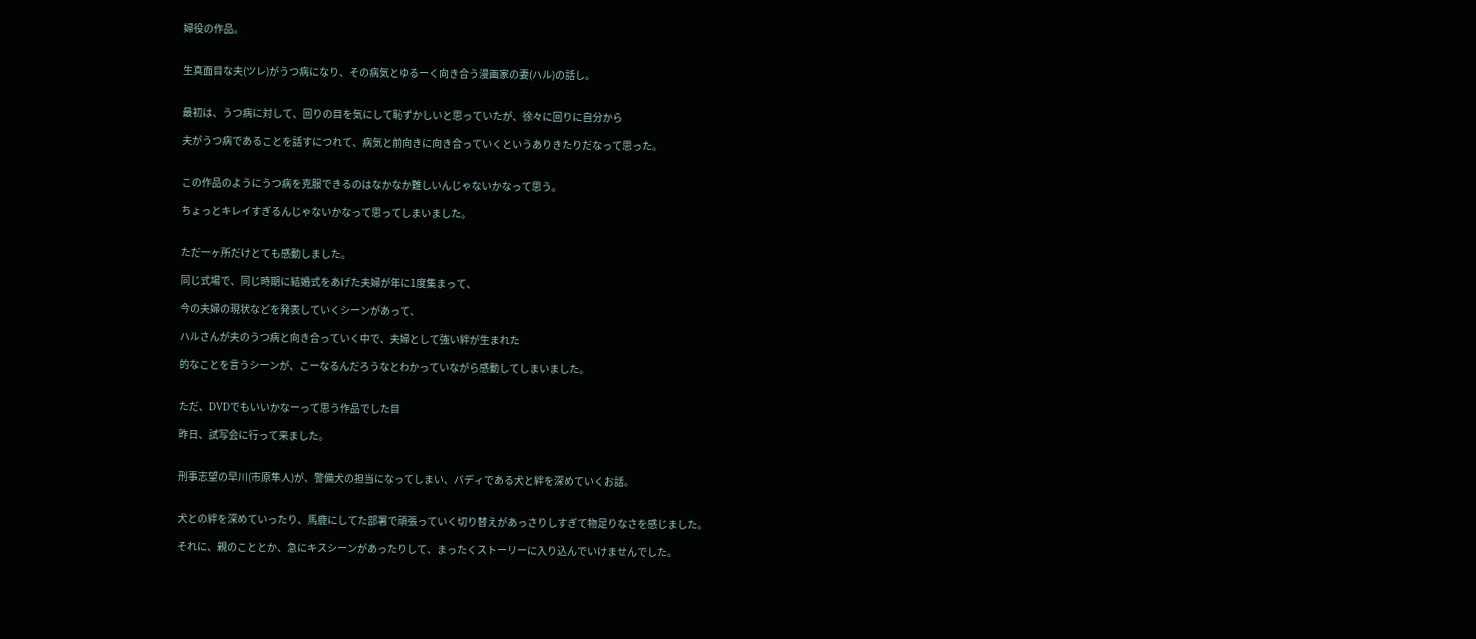婦役の作品。


生真面目な夫(ツレ)がうつ病になり、その病気とゆるーく向き合う漫画家の妻(ハル)の話し。


最初は、うつ病に対して、回りの目を気にして恥ずかしいと思っていたが、徐々に回りに自分から

夫がうつ病であることを話すにつれて、病気と前向きに向き合っていくというありきたりだなって思った。


この作品のようにうつ病を克服できるのはなかなか難しいんじゃないかなって思う。

ちょっとキレイすぎるんじゃないかなって思ってしまいました。


ただ一ヶ所だけとても感動しました。

同じ式場で、同じ時期に結婚式をあげた夫婦が年に1度集まって、

今の夫婦の現状などを発表していくシーンがあって、

ハルさんが夫のうつ病と向き合っていく中で、夫婦として強い絆が生まれた

的なことを言うシーンが、こーなるんだろうなとわかっていながら感動してしまいました。


ただ、DVDでもいいかなーって思う作品でした目

昨日、試写会に行って来ました。


刑事志望の早川(市原隼人)が、警備犬の担当になってしまい、バディである犬と絆を深めていくお話。


犬との絆を深めていったり、馬鹿にしてた部署で頑張っていく切り替えがあっさりしすぎて物足りなさを感じました。

それに、親のこととか、急にキスシーンがあったりして、まったくストーリーに入り込んでいけませんでした。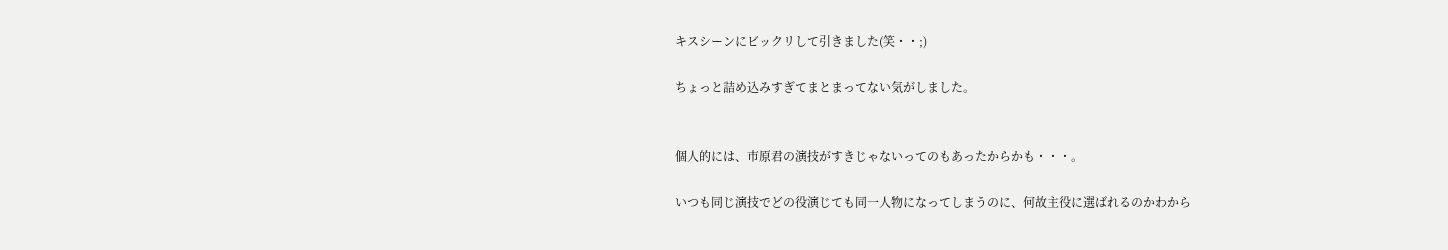キスシーンにビックリして引きました(笑・・;)

ちょっと詰め込みすぎてまとまってない気がしました。


個人的には、市原君の演技がすきじゃないってのもあったからかも・・・。

いつも同じ演技でどの役演じても同一人物になってしまうのに、何故主役に選ばれるのかわから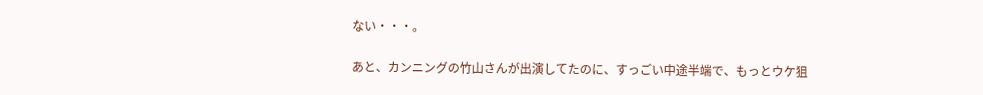ない・・・。

あと、カンニングの竹山さんが出演してたのに、すっごい中途半端で、もっとウケ狙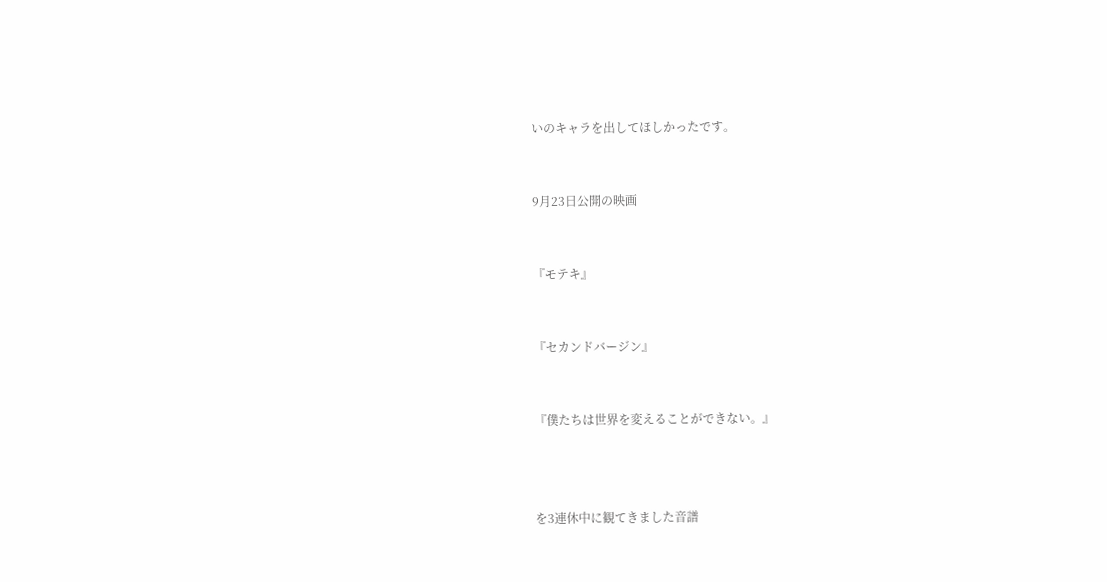いのキャラを出してほしかったです。


9月23日公開の映画


『モテキ』


『セカンドバージン』


『僕たちは世界を変えることができない。』



を3連休中に観てきました音譜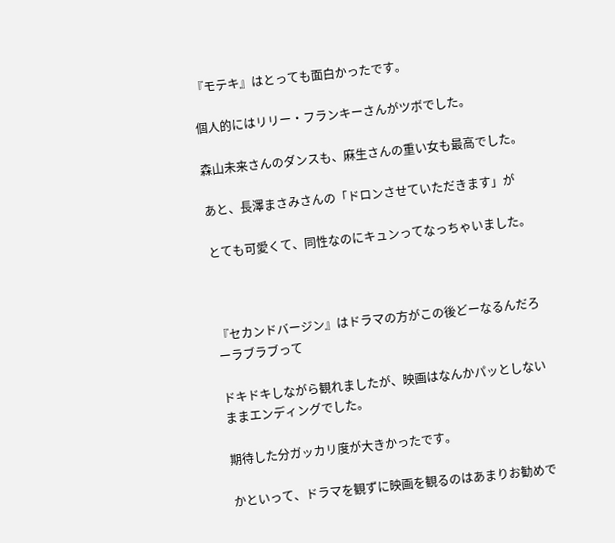『モテキ』はとっても面白かったです。

個人的にはリリー・フランキーさんがツボでした。

森山未来さんのダンスも、麻生さんの重い女も最高でした。

あと、長澤まさみさんの「ドロンさせていただきます」が

とても可愛くて、同性なのにキュンってなっちゃいました。



『セカンドバージン』はドラマの方がこの後どーなるんだろーラブラブって

ドキドキしながら観れましたが、映画はなんかパッとしないままエンディングでした。

期待した分ガッカリ度が大きかったです。

かといって、ドラマを観ずに映画を観るのはあまりお勧めで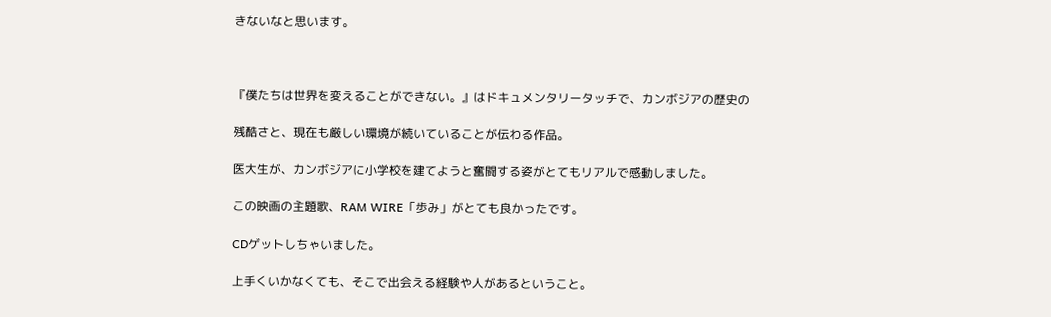きないなと思います。



『僕たちは世界を変えることができない。』はドキュメンタリータッチで、カンボジアの歴史の

残酷さと、現在も厳しい環境が続いていることが伝わる作品。

医大生が、カンボジアに小学校を建てようと奮闘する姿がとてもリアルで感動しました。

この映画の主題歌、RAM WIRE「歩み」がとても良かったです。

CDゲットしちゃいました。

上手くいかなくても、そこで出会える経験や人があるということ。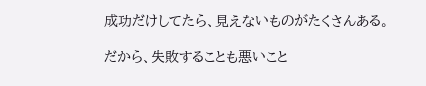成功だけしてたら、見えないものがたくさんある。

だから、失敗することも悪いこと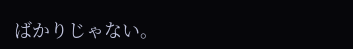ばかりじゃない。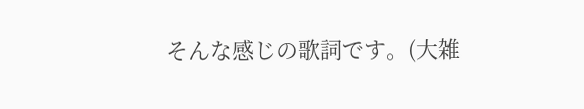そんな感じの歌詞です。(大雑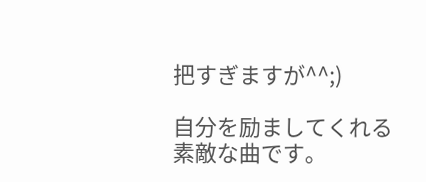把すぎますが^^;)

自分を励ましてくれる素敵な曲です。